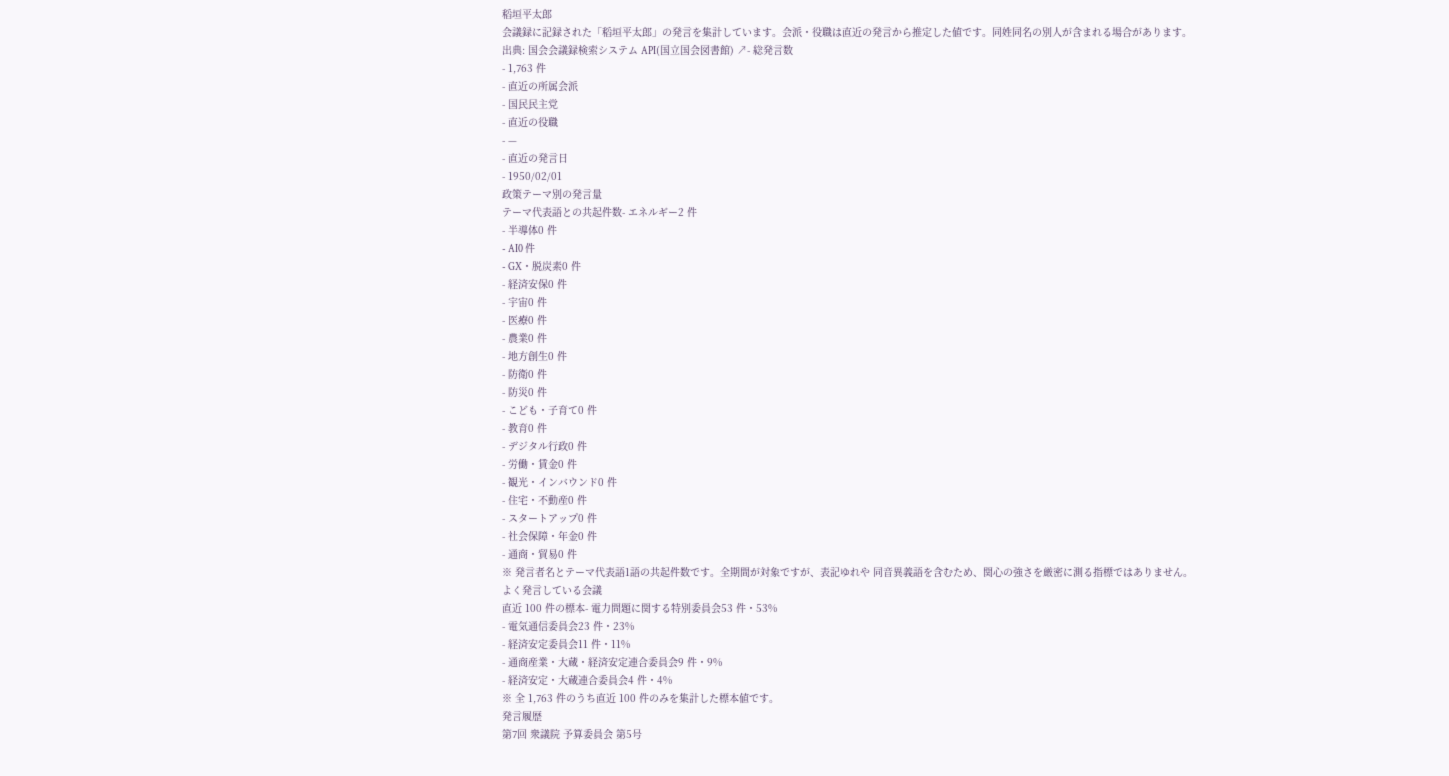稻垣平太郎
会議録に記録された「稻垣平太郎」の発言を集計しています。会派・役職は直近の発言から推定した値です。同姓同名の別人が含まれる場合があります。
出典: 国会会議録検索システム API(国立国会図書館) ↗- 総発言数
- 1,763 件
- 直近の所属会派
- 国民民主党
- 直近の役職
- —
- 直近の発言日
- 1950/02/01
政策テーマ別の発言量
テーマ代表語との共起件数- エネルギー2 件
- 半導体0 件
- AI0 件
- GX・脱炭素0 件
- 経済安保0 件
- 宇宙0 件
- 医療0 件
- 農業0 件
- 地方創生0 件
- 防衛0 件
- 防災0 件
- こども・子育て0 件
- 教育0 件
- デジタル行政0 件
- 労働・賃金0 件
- 観光・インバウンド0 件
- 住宅・不動産0 件
- スタートアップ0 件
- 社会保障・年金0 件
- 通商・貿易0 件
※ 発言者名とテーマ代表語1語の共起件数です。全期間が対象ですが、表記ゆれや 同音異義語を含むため、関心の強さを厳密に測る指標ではありません。
よく発言している会議
直近 100 件の標本- 電力問題に関する特別委員会53 件・53%
- 電気通信委員会23 件・23%
- 経済安定委員会11 件・11%
- 通商産業・大蔵・経済安定連合委員会9 件・9%
- 経済安定・大蔵連合委員会4 件・4%
※ 全 1,763 件のうち直近 100 件のみを集計した標本値です。
発言履歴
第7回 衆議院 予算委員会 第5号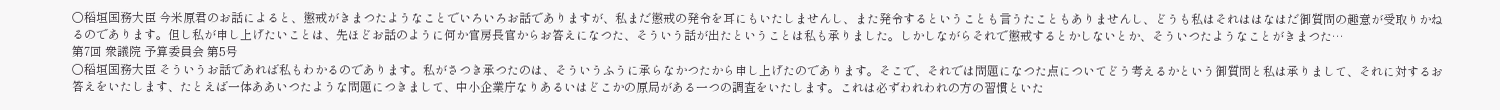○稻垣国務大臣 今米原君のお話によると、懲戒がきまつたようなことでいろいろお話でありますが、私まだ懲戒の発令を耳にもいたしませんし、また発令するということも言うたこともありませんし、どうも私はそれははなはだ御質問の趣意が受取りかねるのであります。但し私が申し上げたいことは、先ほどお話のように何か官房長官からお答えになつた、そういう話が出たということは私も承りました。しかしながらそれで懲戒するとかしないとか、そういつたようなことがきまつた…
第7回 衆議院 予算委員会 第5号
○稻垣国務大臣 そういうお話であれば私もわかるのであります。私がさつき承つたのは、そういうふうに承らなかつたから申し上げたのであります。そこで、それでは問題になつた点についてどう考えるかという御質問と私は承りまして、それに対するお答えをいたします、たとえば一体ああいつたような問題につきまして、中小企業庁なりあるいはどこかの原局がある一つの調査をいたします。これは必ずわれわれの方の習慣といた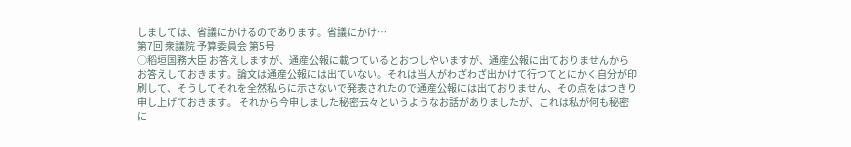しましては、省議にかけるのであります。省議にかけ…
第7回 衆議院 予算委員会 第5号
○稻垣国務大臣 お答えしますが、通産公報に載つているとおつしやいますが、通産公報に出ておりませんからお答えしておきます。論文は通産公報には出ていない。それは当人がわざわざ出かけて行つてとにかく自分が印刷して、そうしてそれを全然私らに示さないで発表されたので通産公報には出ておりません、その点をはつきり申し上げておきます。 それから今申しました秘密云々というようなお話がありましたが、これは私が何も秘密に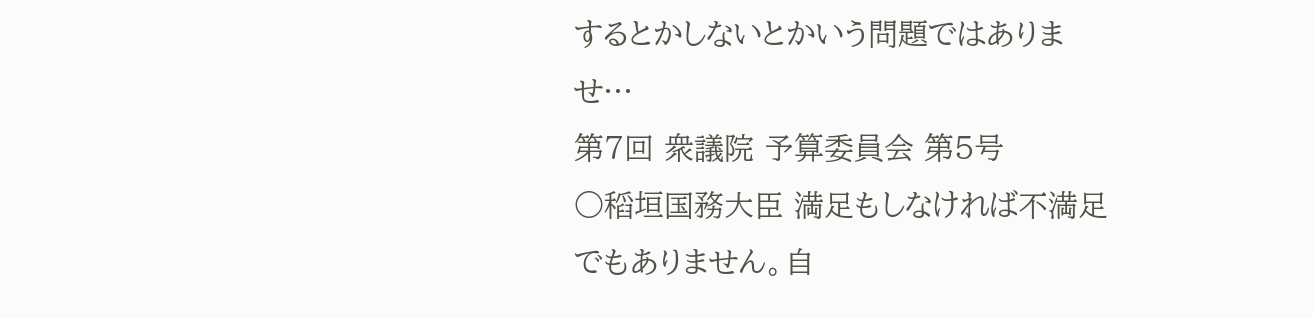するとかしないとかいう問題ではありませ…
第7回 衆議院 予算委員会 第5号
○稻垣国務大臣 満足もしなければ不満足でもありません。自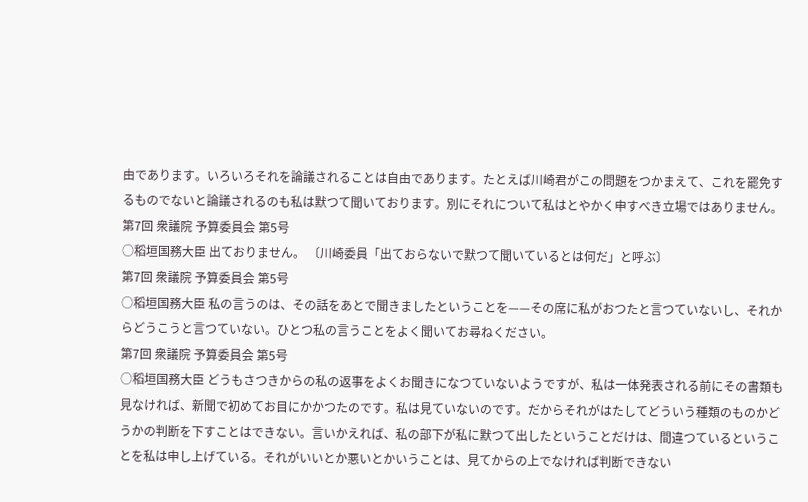由であります。いろいろそれを論議されることは自由であります。たとえば川崎君がこの問題をつかまえて、これを罷免するものでないと論議されるのも私は默つて聞いております。別にそれについて私はとやかく申すべき立場ではありません。
第7回 衆議院 予算委員会 第5号
○稻垣国務大臣 出ておりません。 〔川崎委員「出ておらないで默つて聞いているとは何だ」と呼ぶ〕
第7回 衆議院 予算委員会 第5号
○稻垣国務大臣 私の言うのは、その話をあとで聞きましたということを——その席に私がおつたと言つていないし、それからどうこうと言つていない。ひとつ私の言うことをよく聞いてお尋ねください。
第7回 衆議院 予算委員会 第5号
○稻垣国務大臣 どうもさつきからの私の返事をよくお聞きになつていないようですが、私は一体発表される前にその書類も見なければ、新聞で初めてお目にかかつたのです。私は見ていないのです。だからそれがはたしてどういう種類のものかどうかの判断を下すことはできない。言いかえれば、私の部下が私に默つて出したということだけは、間違つているということを私は申し上げている。それがいいとか悪いとかいうことは、見てからの上でなければ判断できない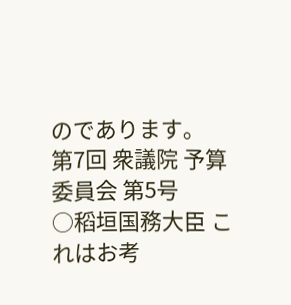のであります。
第7回 衆議院 予算委員会 第5号
○稻垣国務大臣 これはお考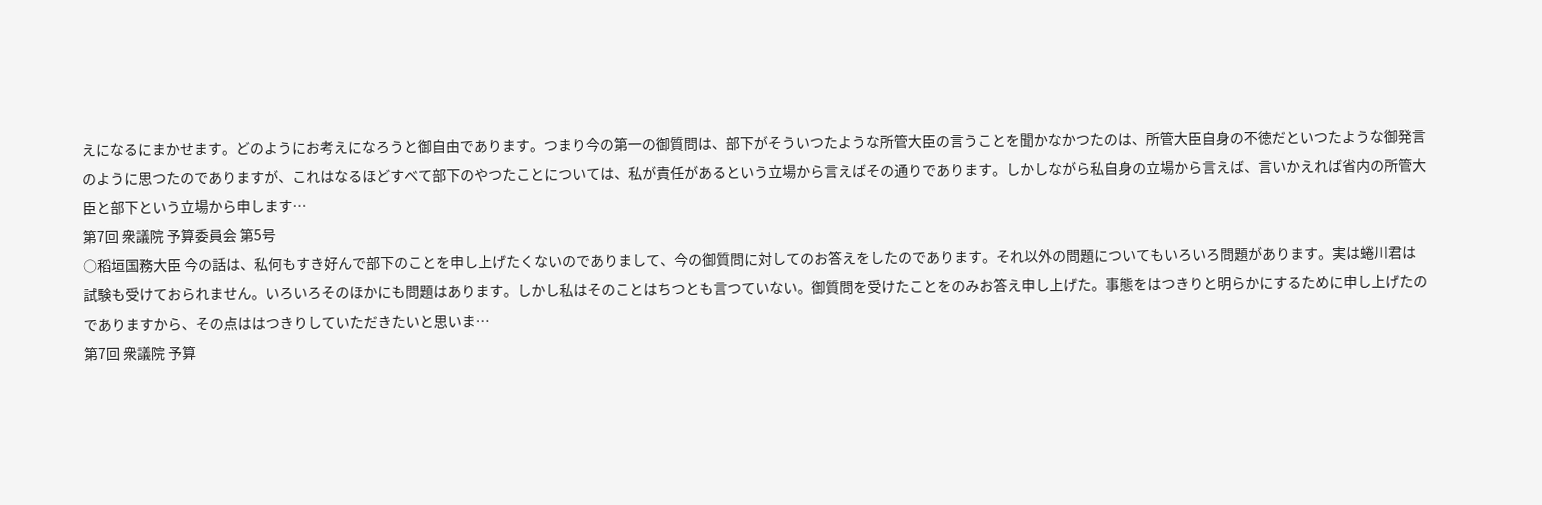えになるにまかせます。どのようにお考えになろうと御自由であります。つまり今の第一の御質問は、部下がそういつたような所管大臣の言うことを聞かなかつたのは、所管大臣自身の不徳だといつたような御発言のように思つたのでありますが、これはなるほどすべて部下のやつたことについては、私が責任があるという立場から言えばその通りであります。しかしながら私自身の立場から言えば、言いかえれば省内の所管大臣と部下という立場から申します…
第7回 衆議院 予算委員会 第5号
○稻垣国務大臣 今の話は、私何もすき好んで部下のことを申し上げたくないのでありまして、今の御質問に対してのお答えをしたのであります。それ以外の問題についてもいろいろ問題があります。実は蜷川君は試験も受けておられません。いろいろそのほかにも問題はあります。しかし私はそのことはちつとも言つていない。御質問を受けたことをのみお答え申し上げた。事態をはつきりと明らかにするために申し上げたのでありますから、その点ははつきりしていただきたいと思いま…
第7回 衆議院 予算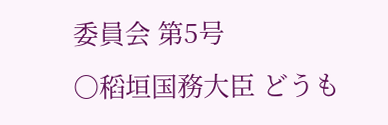委員会 第5号
○稻垣国務大臣 どうも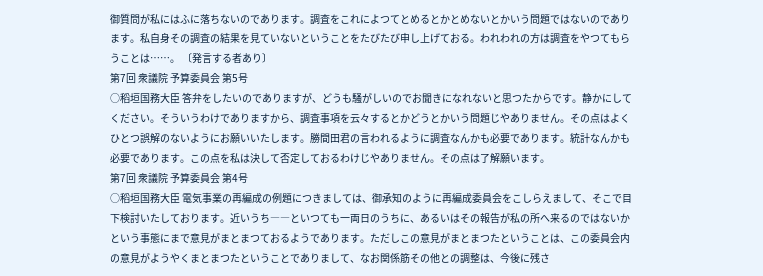御質問が私にはふに落ちないのであります。調査をこれによつてとめるとかとめないとかいう問題ではないのであります。私自身その調査の結果を見ていないということをたびたび申し上げておる。われわれの方は調査をやつてもらうことは……。 〔発言する者あり〕
第7回 衆議院 予算委員会 第5号
○稻垣国務大臣 答弁をしたいのでありますが、どうも騒がしいのでお聞きになれないと思つたからです。静かにしてください。そういうわけでありますから、調査事項を云々するとかどうとかいう問題じやありません。その点はよくひとつ誤解のないようにお願いいたします。勝間田君の言われるように調査なんかも必要であります。統計なんかも必要であります。この点を私は決して否定しておるわけじやありません。その点は了解願います。
第7回 衆議院 予算委員会 第4号
○稻垣国務大臣 電気事業の再編成の例題につきましては、御承知のように再編成委員会をこしらえまして、そこで目下検討いたしております。近いうち――といつても一両日のうちに、あるいはその報告が私の所へ来るのではないかという事態にまで意見がまとまつておるようであります。ただしこの意見がまとまつたということは、この委員会内の意見がようやくまとまつたということでありまして、なお関係筋その他との調整は、今後に残さ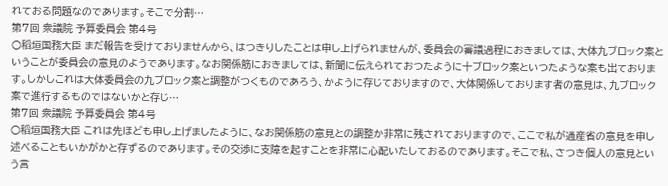れておる問題なのであります。そこで分割…
第7回 衆議院 予算委員会 第4号
○稻垣国務大臣 まだ報告を受けておりませんから、はつきりしたことは申し上げられませんが、委員会の審議過程におきましては、大体九ブロック案ということが委員会の意見のようであります。なお関係筋におきましては、新聞に伝えられておつたように十ブロック案といつたような案も出ております。しかしこれは大体委員会の九ブロック案と調整がつくものであろう、かように存じておりますので、大体関係しております者の意見は、九ブロック案で進行するものではないかと存じ…
第7回 衆議院 予算委員会 第4号
○稻垣国務大臣 これは先ほども申し上げましたように、なお関係筋の意見との調整か非常に残されておりますので、ここで私が通産省の意見を申し述べることもいかがかと存ずるのであります。その交渉に支障を起すことを非常に心配いたしておるのであります。そこで私、さつき個人の意見という言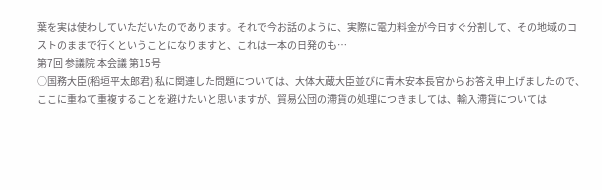葉を実は使わしていただいたのであります。それで今お話のように、実際に電力料金が今日すぐ分割して、その地域のコストのままで行くということになりますと、これは一本の日発のも…
第7回 参議院 本会議 第15号
○国務大臣(稻垣平太郎君) 私に関連した問題については、大体大蔵大臣並びに青木安本長官からお答え申上げましたので、ここに重ねて重複することを避けたいと思いますが、貿易公団の滯貨の処理につきましては、輸入滯貨については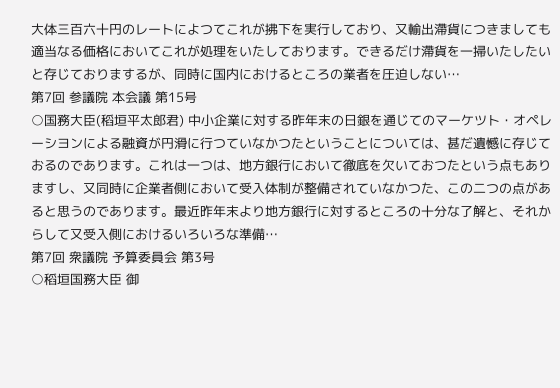大体三百六十円のレートによつてこれが拂下を実行しており、又輸出滯貨につきましても適当なる価格においてこれが処理をいたしております。できるだけ滯貨を一掃いたしたいと存じておりまするが、同時に国内におけるところの業者を圧迫しない…
第7回 参議院 本会議 第15号
○国務大臣(稻垣平太郎君) 中小企業に対する昨年末の日銀を通じてのマーケツト・オペレーシヨンによる融資が円滑に行つていなかつたということについては、甚だ遺憾に存じておるのであります。これは一つは、地方銀行において徹底を欠いておつたという点もありますし、又同時に企業者側において受入体制が整備されていなかつた、この二つの点があると思うのであります。最近昨年末より地方銀行に対するところの十分な了解と、それからして又受入側におけるいろいろな準備…
第7回 衆議院 予算委員会 第3号
○稻垣国務大臣 御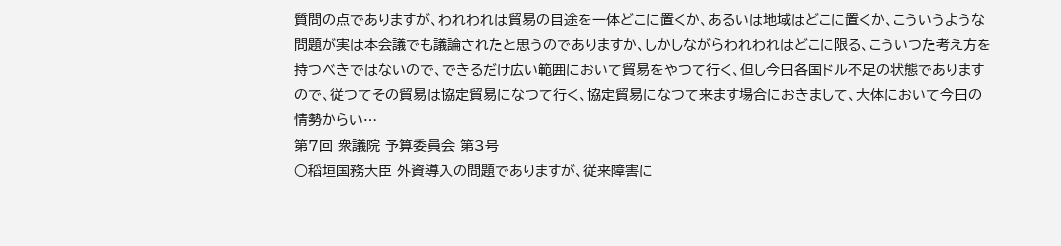質問の点でありますが、われわれは貿易の目途を一体どこに置くか、あるいは地域はどこに置くか、こういうような問題が実は本会議でも議論されたと思うのでありますか、しかしながらわれわれはどこに限る、こういつた考え方を持つべきではないので、できるだけ広い範囲において貿易をやつて行く、但し今日各国ドル不足の状態でありますので、従つてその貿易は協定貿易になつて行く、協定貿易になつて来ます場合におきまして、大体において今日の情勢からい…
第7回 衆議院 予算委員会 第3号
○稻垣国務大臣 外資導入の問題でありますが、従来障害に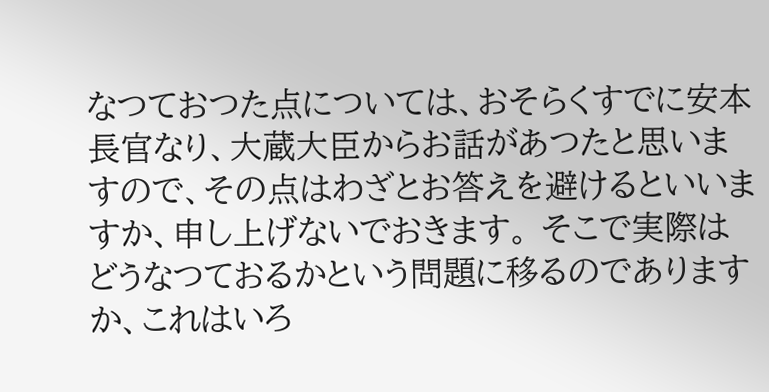なつておつた点については、おそらくすでに安本長官なり、大蔵大臣からお話があつたと思いますので、その点はわざとお答えを避けるといいますか、申し上げないでおきます。 そこで実際はどうなつておるかという問題に移るのでありますか、これはいろ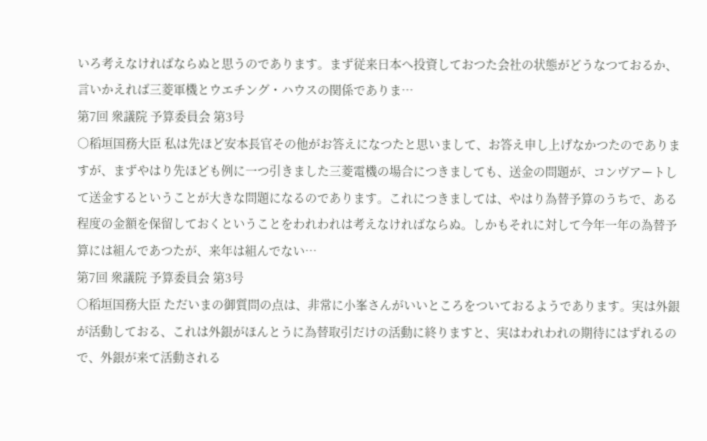いろ考えなければならぬと思うのであります。まず従来日本へ投資しておつた会社の状態がどうなつておるか、言いかえれば三菱軍機とウエチング・ハウスの関係でありま…
第7回 衆議院 予算委員会 第3号
○稻垣国務大臣 私は先ほど安本長官その他がお答えになつたと思いまして、お答え申し上げなかつたのでありますが、まずやはり先ほども例に一つ引きました三菱電機の場合につきましても、送金の問題が、コンヴアートして送金するということが大きな問題になるのであります。これにつきましては、やはり為替予算のうちで、ある程度の金額を保留しておくということをわれわれは考えなければならぬ。しかもそれに対して今年一年の為替予算には組んであつたが、来年は組んでない…
第7回 衆議院 予算委員会 第3号
○稻垣国務大臣 ただいまの御質問の点は、非常に小峯さんがいいところをついておるようであります。実は外銀が活動しておる、これは外銀がほんとうに為替取引だけの活動に終りますと、実はわれわれの期待にはずれるので、外銀が来て活動される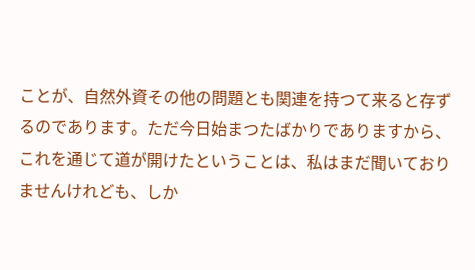ことが、自然外資その他の問題とも関連を持つて来ると存ずるのであります。ただ今日始まつたばかりでありますから、これを通じて道が開けたということは、私はまだ聞いておりませんけれども、しか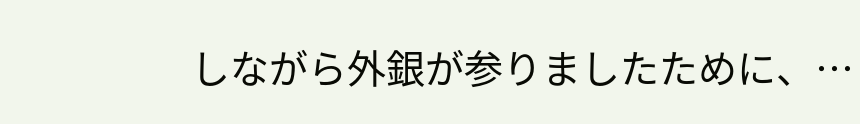しながら外銀が参りましたために、…